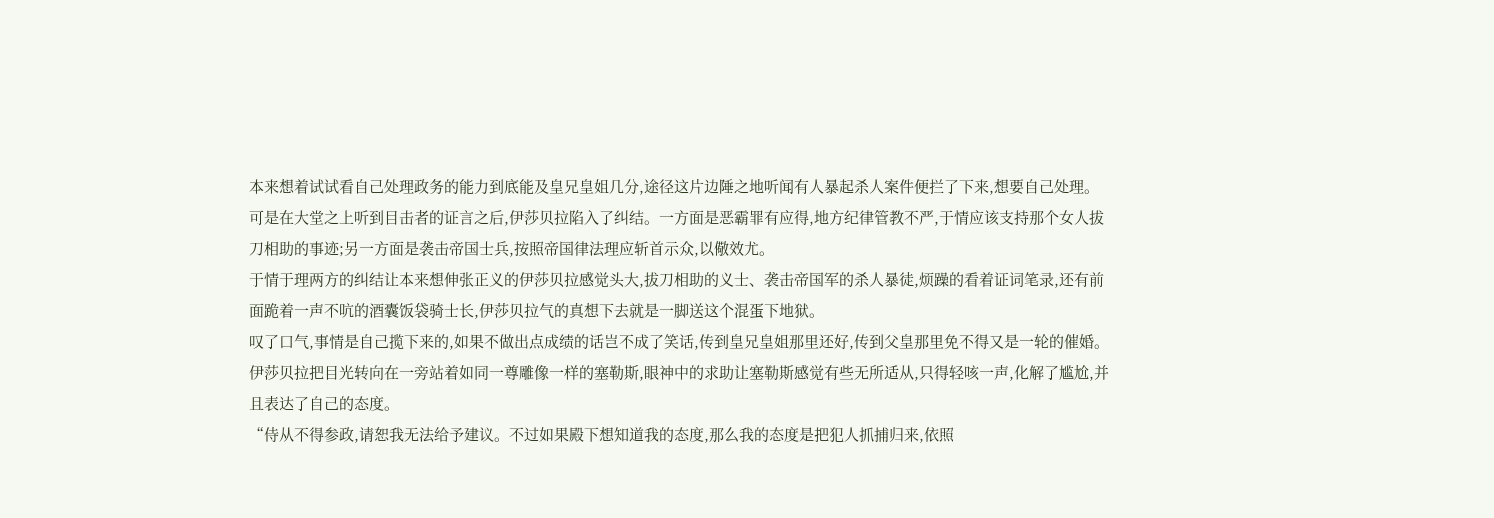本来想着试试看自己处理政务的能力到底能及皇兄皇姐几分,途径这片边陲之地听闻有人暴起杀人案件便拦了下来,想要自己处理。
可是在大堂之上听到目击者的证言之后,伊莎贝拉陷入了纠结。一方面是恶霸罪有应得,地方纪律管教不严,于情应该支持那个女人拔刀相助的事迹;另一方面是袭击帝国士兵,按照帝国律法理应斩首示众,以儆效尤。
于情于理两方的纠结让本来想伸张正义的伊莎贝拉感觉头大,拔刀相助的义士、袭击帝国军的杀人暴徒,烦躁的看着证词笔录,还有前面跪着一声不吭的酒囊饭袋骑士长,伊莎贝拉气的真想下去就是一脚送这个混蛋下地狱。
叹了口气,事情是自己揽下来的,如果不做出点成绩的话岂不成了笑话,传到皇兄皇姐那里还好,传到父皇那里免不得又是一轮的催婚。
伊莎贝拉把目光转向在一旁站着如同一尊雕像一样的塞勒斯,眼神中的求助让塞勒斯感觉有些无所适从,只得轻咳一声,化解了尴尬,并且表达了自己的态度。
“侍从不得参政,请恕我无法给予建议。不过如果殿下想知道我的态度,那么我的态度是把犯人抓捕归来,依照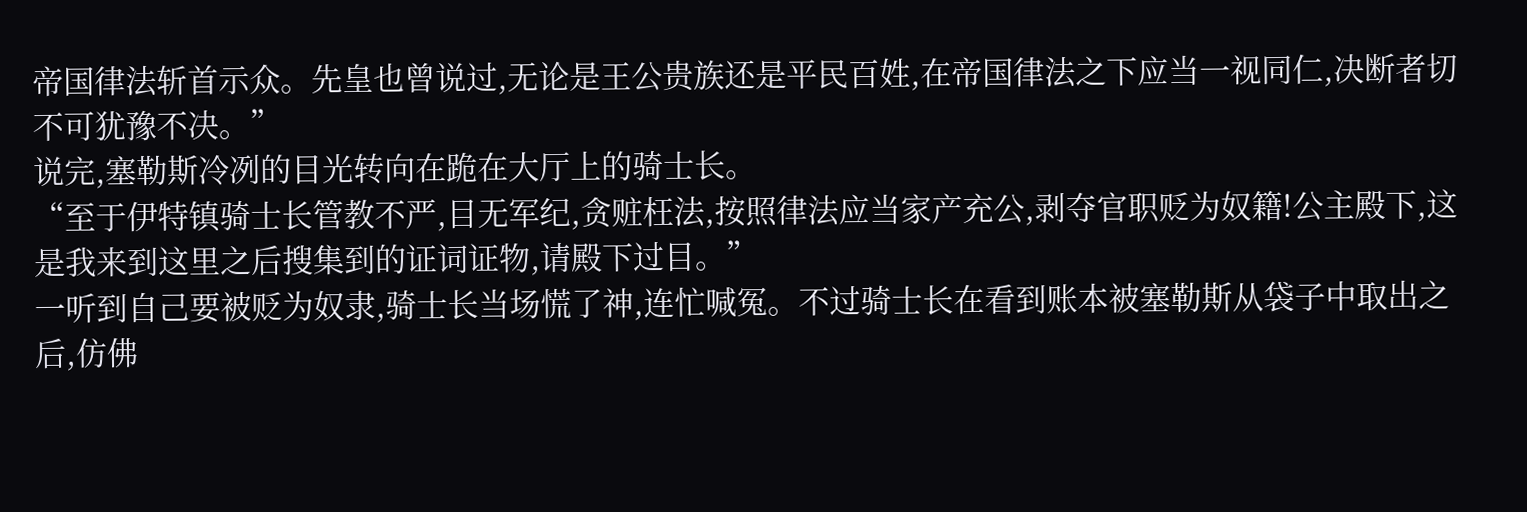帝国律法斩首示众。先皇也曾说过,无论是王公贵族还是平民百姓,在帝国律法之下应当一视同仁,决断者切不可犹豫不决。”
说完,塞勒斯冷冽的目光转向在跪在大厅上的骑士长。
“至于伊特镇骑士长管教不严,目无军纪,贪赃枉法,按照律法应当家产充公,剥夺官职贬为奴籍!公主殿下,这是我来到这里之后搜集到的证词证物,请殿下过目。”
一听到自己要被贬为奴隶,骑士长当场慌了神,连忙喊冤。不过骑士长在看到账本被塞勒斯从袋子中取出之后,仿佛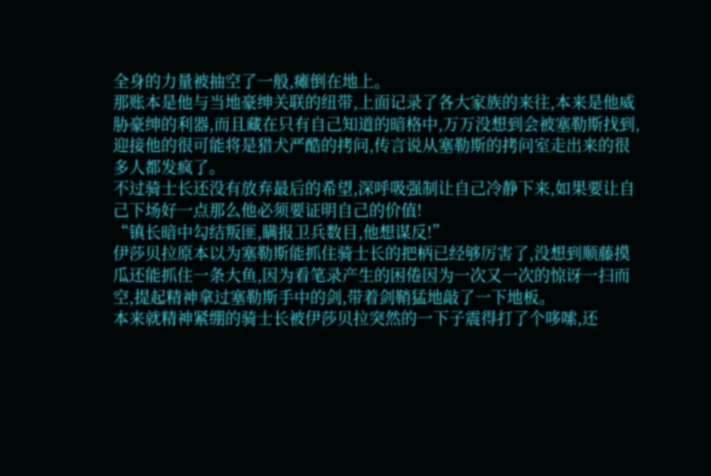全身的力量被抽空了一般,瘫倒在地上。
那账本是他与当地豪绅关联的纽带,上面记录了各大家族的来往,本来是他威胁豪绅的利器,而且藏在只有自己知道的暗格中,万万没想到会被塞勒斯找到,迎接他的很可能将是猎犬严酷的拷问,传言说从塞勒斯的拷问室走出来的很多人都发疯了。
不过骑士长还没有放弃最后的希望,深呼吸强制让自己冷静下来,如果要让自己下场好一点那么他必须要证明自己的价值!
“镇长暗中勾结叛匪,瞒报卫兵数目,他想谋反!”
伊莎贝拉原本以为塞勒斯能抓住骑士长的把柄已经够厉害了,没想到顺藤摸瓜还能抓住一条大鱼,因为看笔录产生的困倦因为一次又一次的惊讶一扫而空,提起精神拿过塞勒斯手中的剑,带着剑鞘猛地敲了一下地板。
本来就精神紧绷的骑士长被伊莎贝拉突然的一下子震得打了个哆嗦,还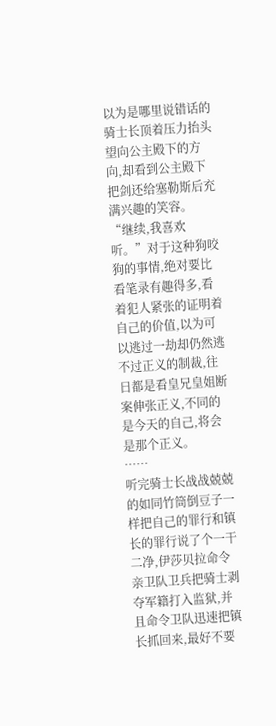以为是哪里说错话的骑士长顶着压力抬头望向公主殿下的方向,却看到公主殿下把剑还给塞勒斯后充满兴趣的笑容。
“继续,我喜欢听。”对于这种狗咬狗的事情,绝对要比看笔录有趣得多,看着犯人紧张的证明着自己的价值,以为可以逃过一劫却仍然逃不过正义的制裁,往日都是看皇兄皇姐断案伸张正义,不同的是今天的自己,将会是那个正义。
……
听完骑士长战战兢兢的如同竹筒倒豆子一样把自己的罪行和镇长的罪行说了个一干二净,伊莎贝拉命令亲卫队卫兵把骑士剥夺军籍打入监狱,并且命令卫队迅速把镇长抓回来,最好不要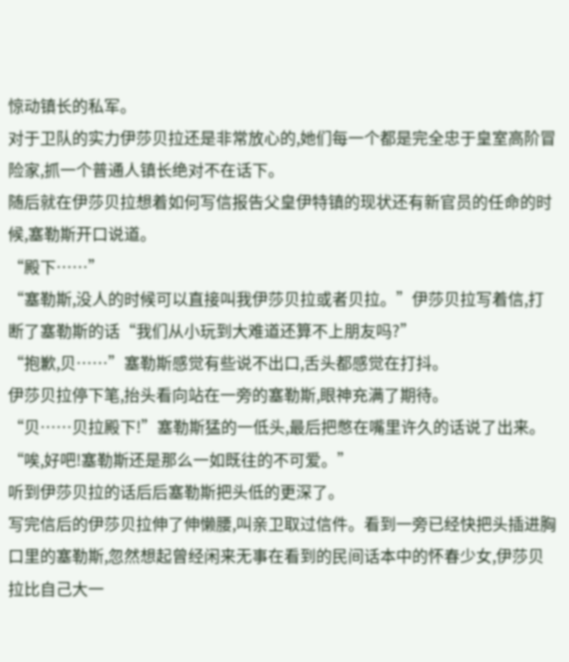惊动镇长的私军。
对于卫队的实力伊莎贝拉还是非常放心的,她们每一个都是完全忠于皇室高阶冒险家,抓一个普通人镇长绝对不在话下。
随后就在伊莎贝拉想着如何写信报告父皇伊特镇的现状还有新官员的任命的时候,塞勒斯开口说道。
“殿下……”
“塞勒斯,没人的时候可以直接叫我伊莎贝拉或者贝拉。”伊莎贝拉写着信,打断了塞勒斯的话“我们从小玩到大难道还算不上朋友吗?”
“抱歉,贝……”塞勒斯感觉有些说不出口,舌头都感觉在打抖。
伊莎贝拉停下笔,抬头看向站在一旁的塞勒斯,眼神充满了期待。
“贝……贝拉殿下!”塞勒斯猛的一低头,最后把憋在嘴里许久的话说了出来。
“唉,好吧!塞勒斯还是那么一如既往的不可爱。”
听到伊莎贝拉的话后后塞勒斯把头低的更深了。
写完信后的伊莎贝拉伸了伸懒腰,叫亲卫取过信件。看到一旁已经快把头插进胸口里的塞勒斯,忽然想起曾经闲来无事在看到的民间话本中的怀春少女,伊莎贝拉比自己大一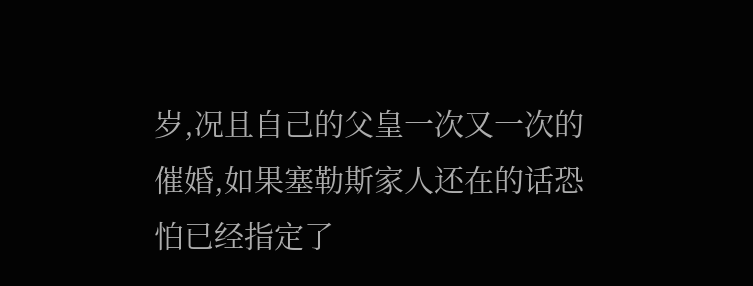岁,况且自己的父皇一次又一次的催婚,如果塞勒斯家人还在的话恐怕已经指定了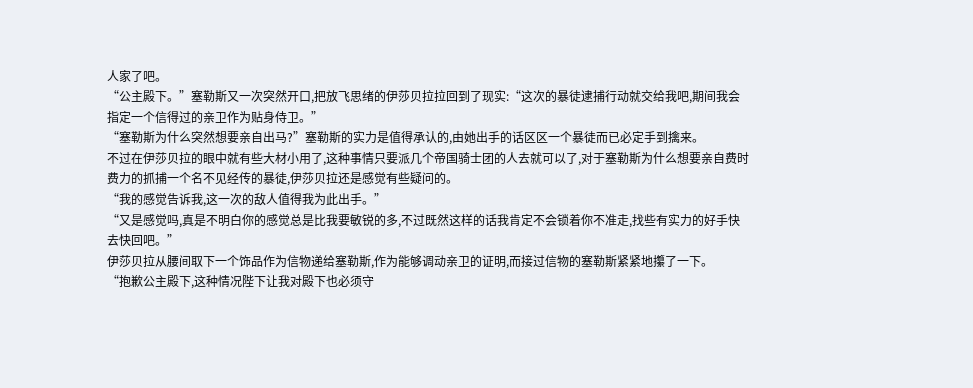人家了吧。
“公主殿下。”塞勒斯又一次突然开口,把放飞思绪的伊莎贝拉拉回到了现实:“这次的暴徒逮捕行动就交给我吧,期间我会指定一个信得过的亲卫作为贴身侍卫。”
“塞勒斯为什么突然想要亲自出马?”塞勒斯的实力是值得承认的,由她出手的话区区一个暴徒而已必定手到擒来。
不过在伊莎贝拉的眼中就有些大材小用了,这种事情只要派几个帝国骑士团的人去就可以了,对于塞勒斯为什么想要亲自费时费力的抓捕一个名不见经传的暴徒,伊莎贝拉还是感觉有些疑问的。
“我的感觉告诉我,这一次的敌人值得我为此出手。”
“又是感觉吗,真是不明白你的感觉总是比我要敏锐的多,不过既然这样的话我肯定不会锁着你不准走,找些有实力的好手快去快回吧。”
伊莎贝拉从腰间取下一个饰品作为信物递给塞勒斯,作为能够调动亲卫的证明,而接过信物的塞勒斯紧紧地攥了一下。
“抱歉公主殿下,这种情况陛下让我对殿下也必须守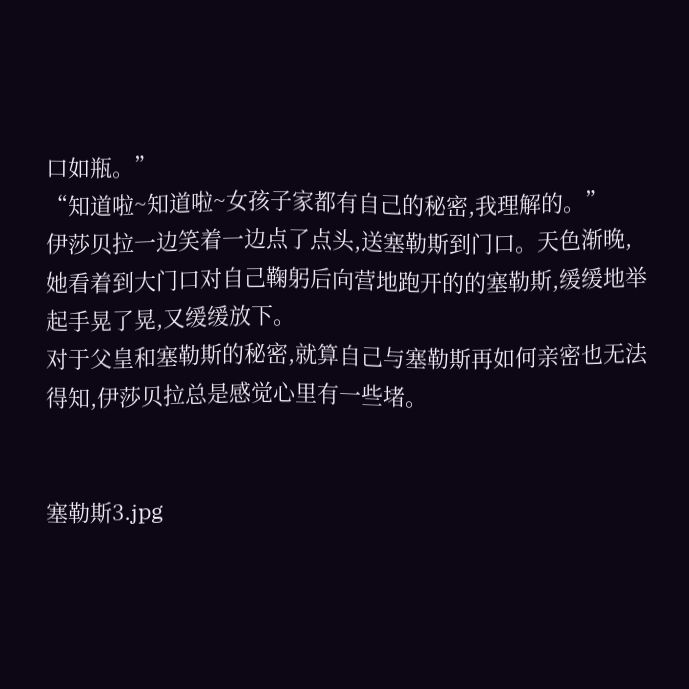口如瓶。”
“知道啦~知道啦~女孩子家都有自己的秘密,我理解的。”
伊莎贝拉一边笑着一边点了点头,送塞勒斯到门口。天色渐晚,她看着到大门口对自己鞠躬后向营地跑开的的塞勒斯,缓缓地举起手晃了晃,又缓缓放下。
对于父皇和塞勒斯的秘密,就算自己与塞勒斯再如何亲密也无法得知,伊莎贝拉总是感觉心里有一些堵。


塞勒斯3.jpg